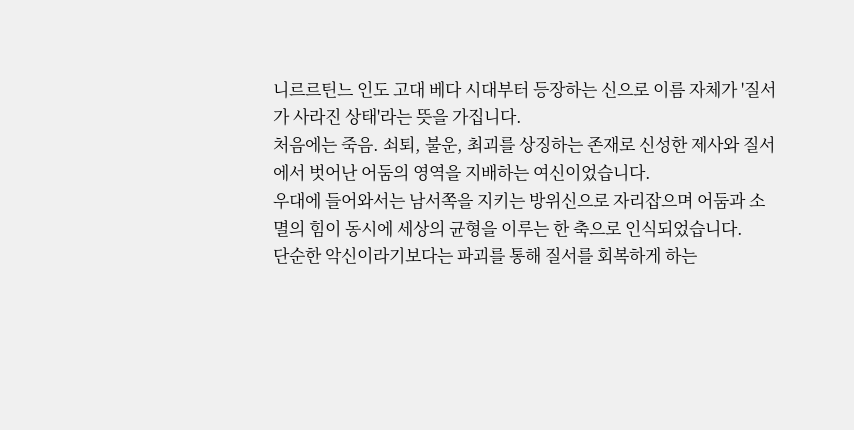니르르틴느 인도 고대 베다 시대부터 등장하는 신으로 이름 자체가 '질서가 사라진 상태'라는 뜻을 가집니다.
처음에는 죽음. 쇠퇴, 불운, 최괴를 상징하는 존재로 신성한 제사와 질서에서 벗어난 어둠의 영역을 지배하는 여신이었습니다.
우대에 들어와서는 남서쪽을 지키는 방위신으로 자리잡으며 어둠과 소멸의 힘이 동시에 세상의 균형을 이루는 한 축으로 인식되었습니다.
단순한 악신이라기보다는 파괴를 통해 질서를 회복하게 하는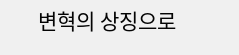변혁의 상징으로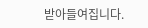받아들여집니다.